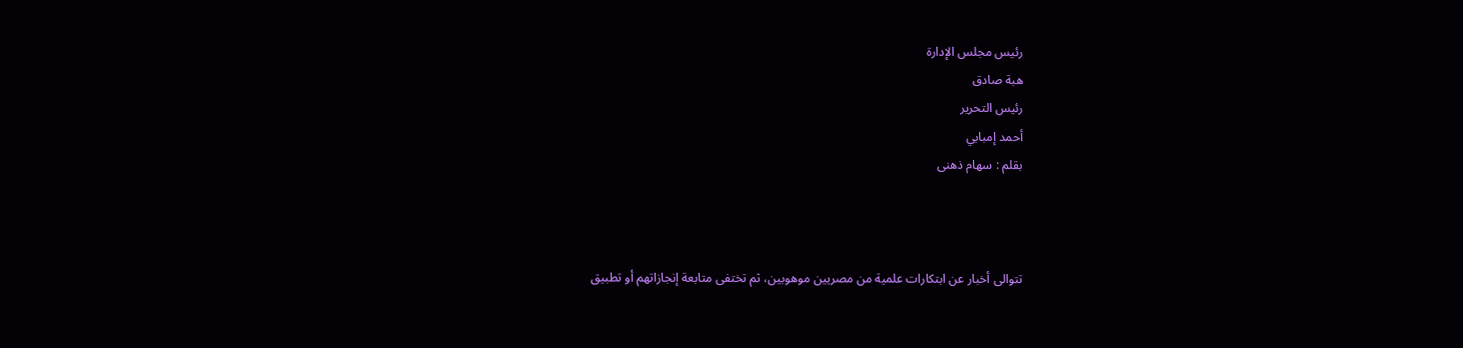رئيس مجلس الإدارة
هبة صادق
رئيس التحرير
أحمد إمبابي
بقلم : سهام ذهنى



تتوالى أخبار عن ابتكارات علمية من مصريين موهوبين، ثم تختفى متابعة إنجازاتهم أو تطبيق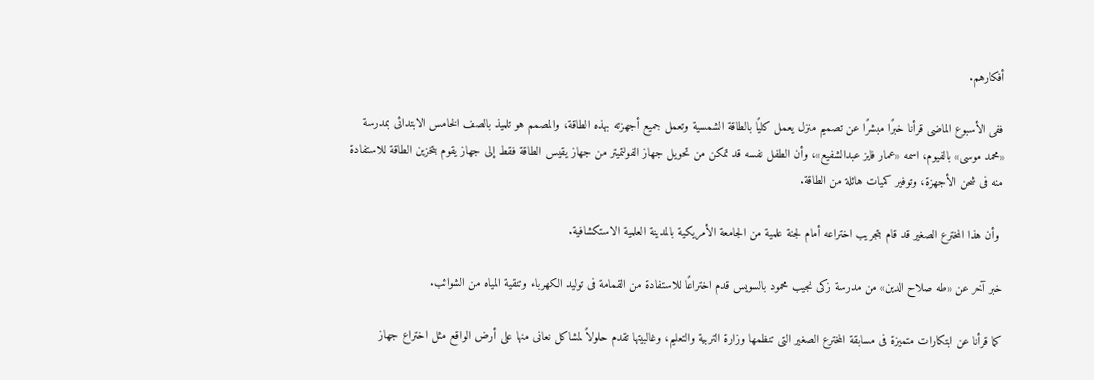أفكارهم.

ففى الأسبوع الماضى قرأنا خبرًا مبشرًا عن تصميم منزل يعمل كليًا بالطاقة الشمسية وتعمل جميع أجهزته بهذه الطاقة، والمصمم هو تلميذ بالصف الخامس الابتدائى بمدرسة «محمد موسى» بالفيوم، اسمه «عمار فايز عبدالشفيع»، وأن الطفل نفسه قد تمكن من تحويل جهاز الفولتميتر من جهاز يقيس الطاقة فقط إلى جهاز يقوم بتخزين الطاقة للاستفادة منه فى شحن الأجهزة، وتوفير كميات هائلة من الطاقة.

 وأن هذا المخترع الصغير قد قام بتجريب اختراعه أمام لجنة علمية من الجامعة الأمريكية بالمدينة العلمية الاستكشافية.

خبر آخر عن «طه صلاح الدين» من مدرسة زكى نجيب محمود بالسويس قدم اختراعًا للاستفادة من القمامة فى توليد الكهرباء وتنقية المياه من الشوائب.

كما قرأنا عن ابتكارات متميزة فى مسابقة المخترع الصغير التى تنظمها وزارة التربية والتعليم، وغالبيتها تقدم حلولاً لمشاكل نعانى منها على أرض الواقع مثل اختراع جهاز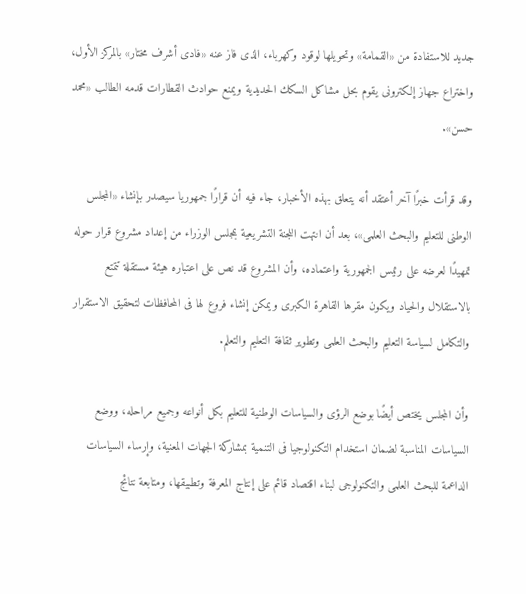جديد للاستفادة من «القمامة» وتحويلها لوقود وكهرباء، الذى فاز عنه «فادى أشرف مختار» بالمركز الأول، واختراع جهاز إلكترونى يقوم بحل مشاكل السكك الحديدية ويمنع حوادث القطارات قدمه الطالب «محمد حسن».

وقد قرأت خبرًا آخر أعتقد أنه يتعلق بهذه الأخبار، جاء فيه أن قرارًا جمهوريا سيصدر بإنشاء «المجلس الوطنى للتعليم والبحث العلمى»، بعد أن انتهت اللجنة التشريعية بمجلس الوزراء من إعداد مشروع قرار حوله تمهيدًا لعرضه على رئيس الجمهورية واعتماده، وأن المشروع قد نص على اعتباره هيئة مستقلة تتمتع بالاستقلال والحياد ويكون مقرها القاهرة الكبرى ويمكن إنشاء فروع لها فى المحافظات لتحقيق الاستقرار والتكامل لسياسة التعليم والبحث العلمى وتطوير ثقافة التعليم والتعلم.

وأن المجلس يختص أيضًا بوضع الرؤى والسياسات الوطنية للتعليم بكل أنواعه وجميع مراحله، ووضع السياسات المناسبة لضمان استخدام التكنولوجيا فى التنمية بمشاركة الجهات المعنية، وإرساء السياسات الداعمة للبحث العلمى والتكنولوجى لبناء اقتصاد قائم على إنتاج المعرفة وتطبيقها، ومتابعة نتائج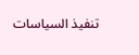تنفيذ السياسات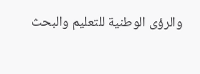والرؤى الوطنية للتعليم والبحث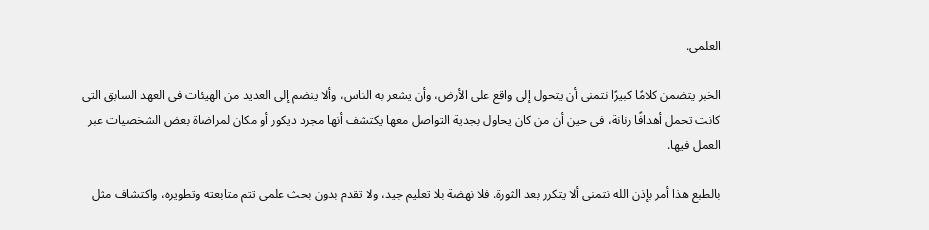العلمى.

الخبر يتضمن كلامًا كبيرًا نتمنى أن يتحول إلى واقع على الأرض، وأن يشعر به الناس، وألا ينضم إلى العديد من الهيئات فى العهد السابق التى كانت تحمل أهدافًا رنانة، فى حين أن من كان يحاول بجدية التواصل معها يكتشف أنها مجرد ديكور أو مكان لمراضاة بعض الشخصيات عبر العمل فيها.

بالطبع هذا أمر بإذن الله نتمنى ألا يتكرر بعد الثورة. فلا نهضة بلا تعليم جيد، ولا تقدم بدون بحث علمى تتم متابعته وتطويره، واكتشاف مثل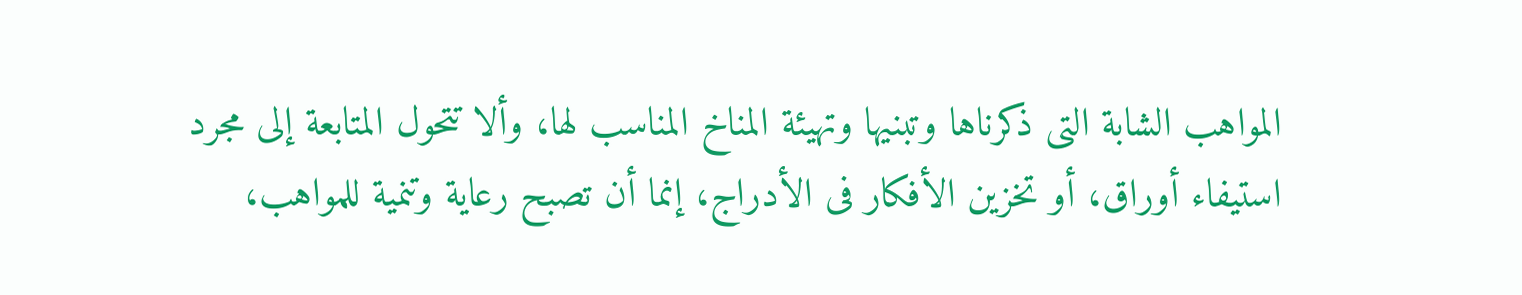المواهب الشابة التى ذكرناها وتبنيها وتهيئة المناخ المناسب لها، وألا تتحول المتابعة إلى مجرد استيفاء أوراق، أو تخزين الأفكار فى الأدراج، إنما أن تصبح رعاية وتنمية للمواهب،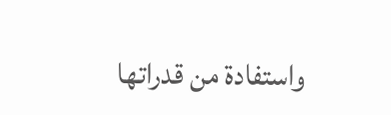واستفادة من قدراتها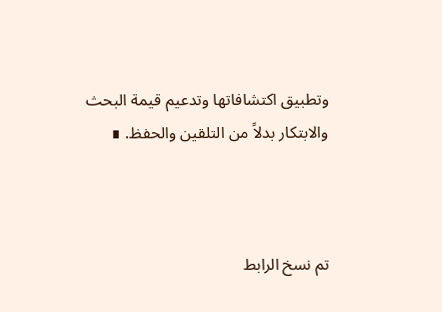وتطبيق اكتشافاتها وتدعيم قيمة البحث والابتكار بدلاً من التلقين والحفظ. ∎



تم نسخ الرابط